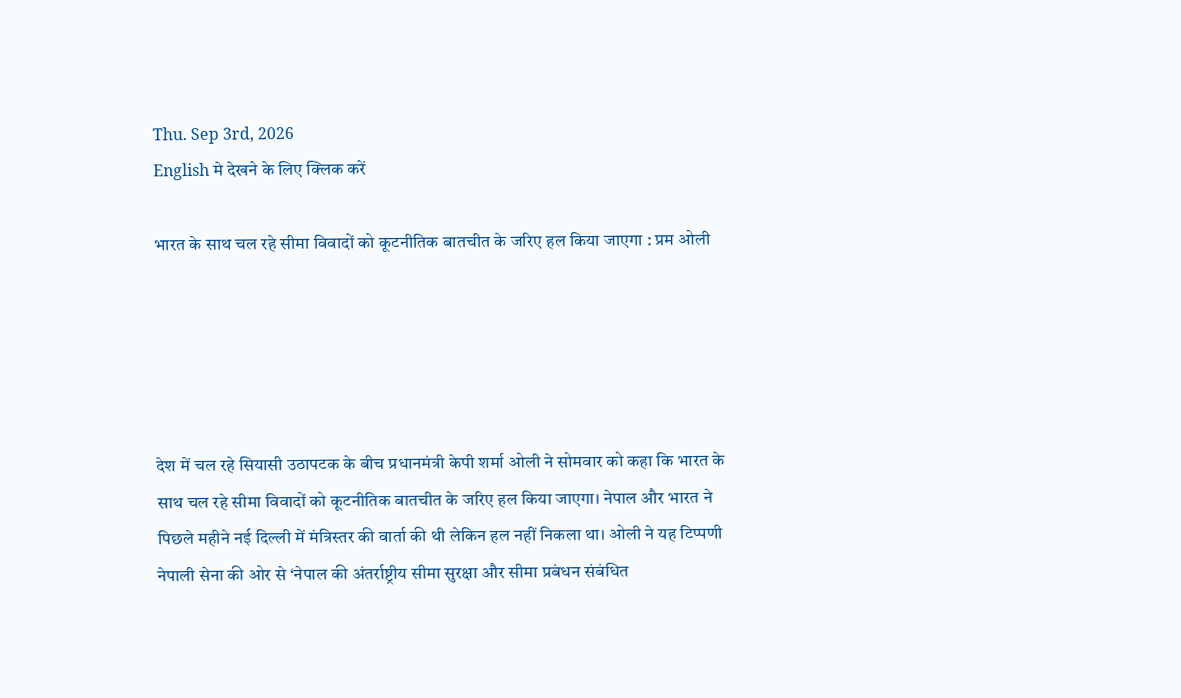Thu. Sep 3rd, 2026
English मे देखने के लिए क्लिक करें

भारत के साथ चल रहे सीमा विवादों को कूटनीतिक बातचीत के जरिए हल किया जाएगा : प्रम ओली





देश में चल रहे सियासी उठापटक के बीच प्रधानमंत्री केपी शर्मा ओली ने सोमवार को कहा कि भारत के साथ चल रहे सीमा विवादों को कूटनीतिक बातचीत के जरिए हल किया जाएगा। नेपाल और भारत ने पिछले महीने नई दिल्ली में मंत्रिस्तर की वार्ता की थी लेकिन हल नहीं निकला था। ओली ने यह टिप्पणी नेपाली सेना की ओर से ‘नेपाल की अंतर्राष्ट्रीय सीमा सुरक्षा और सीमा प्रबंधन संबंधित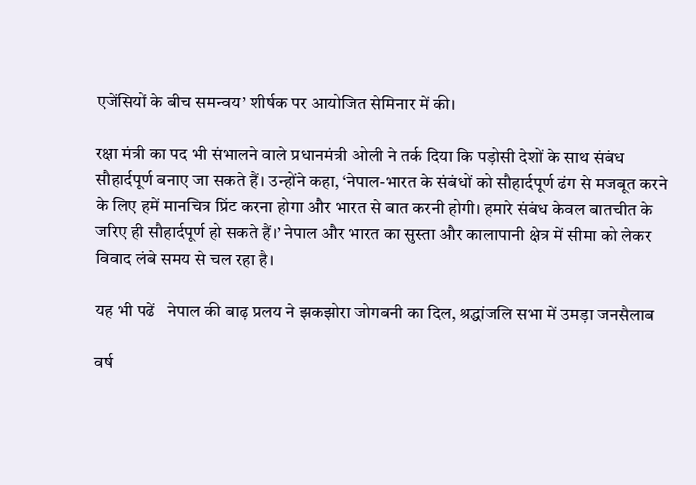एजेंसियों के बीच समन्वय’ शीर्षक पर आयोजित सेमिनार में की।

रक्षा मंत्री का पद भी संभालने वाले प्रधानमंत्री ओली ने तर्क दिया कि पड़ोसी देशों के साथ संबंध सौहार्दपूर्ण बनाए जा सकते हैं। उन्होंने कहा, ‘नेपाल-भारत के संबंधों को सौहार्दपूर्ण ढंग से मजबूत करने के लिए हमें मानचित्र प्रिंट करना होगा और भारत से बात करनी होगी। हमारे संबंध केवल बातचीत के जरिए ही सौहार्दपूर्ण हो सकते हैं।’ नेपाल और भारत का सुस्ता और कालापानी क्षेत्र में सीमा को लेकर विवाद लंबे समय से चल रहा है।

यह भी पढें   नेपाल की बाढ़ प्रलय ने झकझोरा जोगबनी का दिल, श्रद्धांजलि सभा में उमड़ा जनसैलाब

वर्ष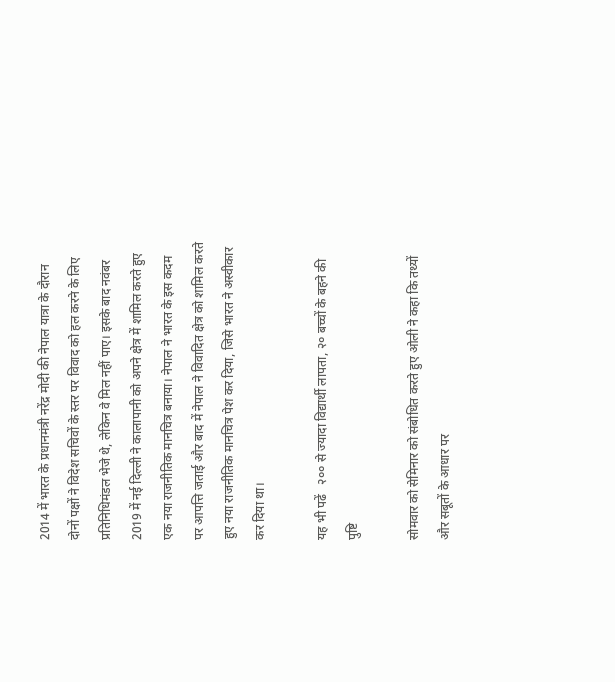2014 में भारत के प्रधानमंत्री नरेंद्र मोदी की नेपाल यात्रा के दौरान दोनों पक्षों ने विदेश सचिवों के स्तर पर विवाद को हल करने के लिए प्रतिनिधिमंडल भेजे थे, लेकिन वे मिल नहीं पाए। इसके बाद नवंबर 2019 में नई दिल्ली ने कालापानी को अपने क्षेत्र में शामिल करते हुए एक नया राजनीतिक मानचित्र बनाया। नेपाल ने भारत के इस कदम पर आपत्ति जताई और बाद में नेपाल ने विवादित क्षेत्र को शामिल करते हुए नया राजनीतिक मानचित्र पेश कर दिया, जिसे भारत ने अस्वीकार कर दिया था।

यह भी पढें   २०० से ज्यादा विद्यार्थी लापता, २० बच्चों के बहने की पुष्टि

सोमवार को सेमिनार को संबोधित करते हुए ओली ने कहा कि तथ्यों और सबूतों के आधार पर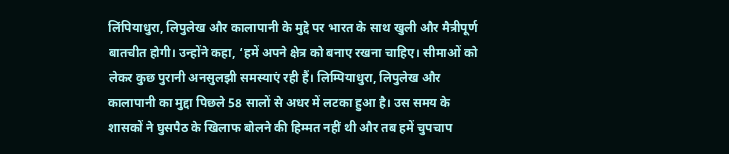लिंपियाधुरा, लिपुलेख और कालापानी के मुद्दे पर भारत के साथ खुली और मैत्रीपूर्ण बातचीत होगी। उन्होंने कहा, ‘हमें अपने क्षेत्र को बनाए रखना चाहिए। सीमाओं को लेकर कुछ पुरानी अनसुलझी समस्याएं रही हैं। लिम्पियाधुरा, लिपुलेख और कालापानी का मुद्दा पिछले 58 सालों से अधर में लटका हुआ है। उस समय के शासकों ने घुसपैठ के खिलाफ बोलने की हिम्मत नहीं थी और तब हमें चुपचाप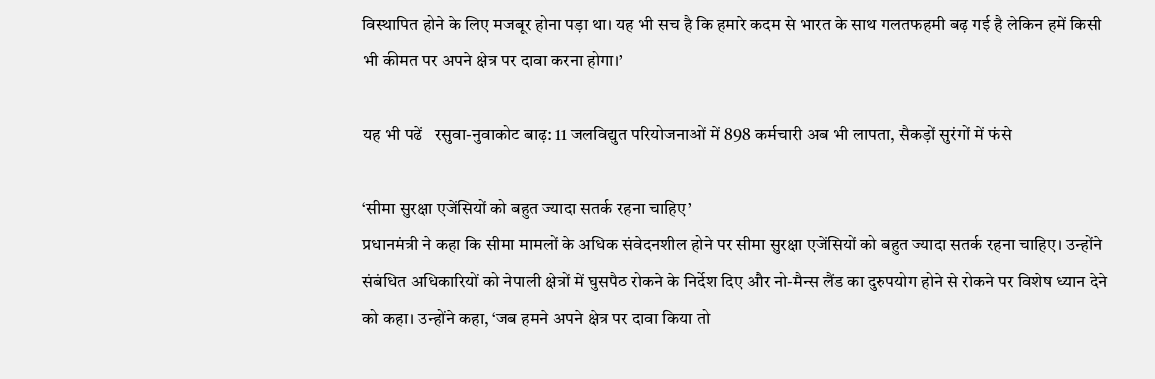विस्थापित होने के लिए मजबूर होना पड़ा था। यह भी सच है कि हमारे कदम से भारत के साथ गलतफहमी बढ़ गई है लेकिन हमें किसी भी कीमत पर अपने क्षेत्र पर दावा करना होगा।’

यह भी पढें   रसुवा-नुवाकोट बाढ़: 11 जलविद्युत परियोजनाओं में 898 कर्मचारी अब भी लापता, सैकड़ों सुरंगों में फंसे

‘सीमा सुरक्षा एजेंसियों को बहुत ज्यादा सतर्क रहना चाहिए’
प्रधानमंत्री ने कहा कि सीमा मामलों के अधिक संवेदनशील होने पर सीमा सुरक्षा एजेंसियों को बहुत ज्यादा सतर्क रहना चाहिए। उन्होंने संबंधित अधिकारियों को नेपाली क्षेत्रों में घुसपैठ रोकने के निर्देश दिए और नो-मैन्स लैंड का दुरुपयोग होने से रोकने पर विशेष ध्यान देने को कहा। उन्होंने कहा, ‘जब हमने अपने क्षेत्र पर दावा किया तो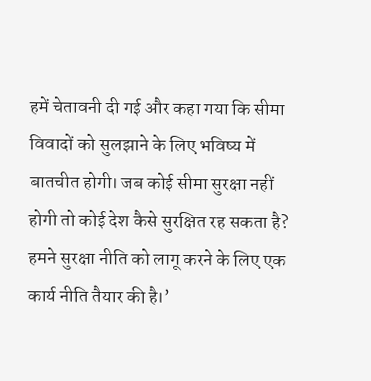हमें चेतावनी दी गई और कहा गया कि सीमा विवादों को सुलझाने के लिए भविष्य में बातचीत होगी। जब कोई सीमा सुरक्षा नहीं होगी तो कोई देश कैसे सुरक्षित रह सकता है? हमने सुरक्षा नीति को लागू करने के लिए एक कार्य नीति तैयार की है।’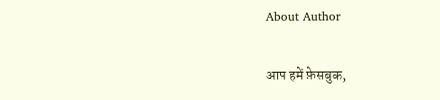About Author

आप हमें फ़ेसबुक,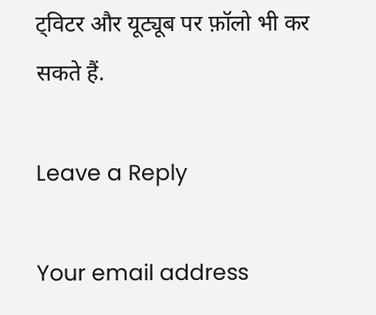ट्विटर और यूट्यूब पर फ़ॉलो भी कर सकते हैं.

Leave a Reply

Your email address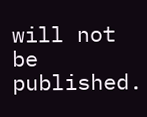will not be published.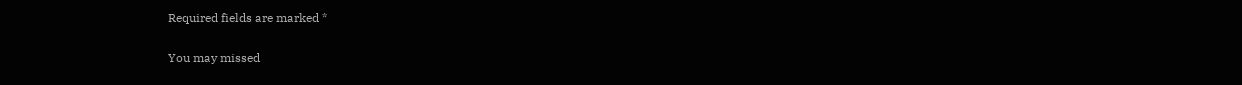Required fields are marked *

You may missed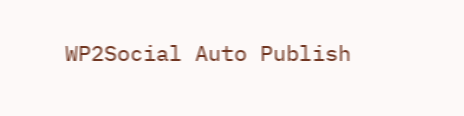WP2Social Auto Publish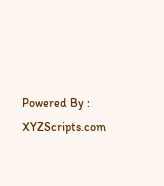Powered By : XYZScripts.com